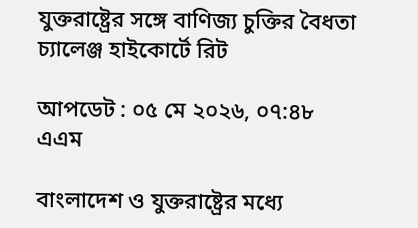যুক্তরাষ্ট্রের সঙ্গে বাণিজ্য চুক্তির বৈধতা চ্যালেঞ্জ হাইকোর্টে রিট

আপডেট : ০৫ মে ২০২৬, ০৭:৪৮ এএম

বাংলাদেশ ও যুক্তরাষ্ট্রের মধ্যে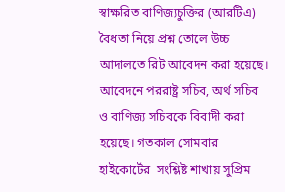স্বাক্ষরিত বাণিজ্যচুক্তির (আরটিএ) বৈধতা নিয়ে প্রশ্ন তোলে উচ্চ আদালতে রিট আবেদন করা হয়েছে। আবেদনে পররাষ্ট্র সচিব, অর্থ সচিব ও বাণিজ্য সচিবকে বিবাদী করা হয়েছে। গতকাল সোমবার হাইকোর্টের  সংশ্লিষ্ট শাখায় সুপ্রিম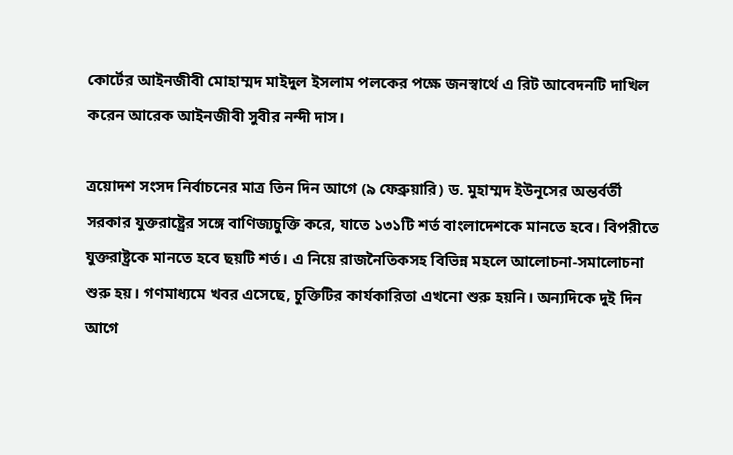কোর্টের আইনজীবী মোহাম্মদ মাইদুল ইসলাম পলকের পক্ষে জনস্বার্থে এ রিট আবেদনটি দাখিল করেন আরেক আইনজীবী সুবীর নন্দী দাস।

ত্রয়োদশ সংসদ নির্বাচনের মাত্র তিন দিন আগে (৯ ফেব্রুয়ারি) ড. মুহাম্মদ ইউনূসের অন্তর্বর্তী সরকার যুক্তরাষ্ট্রের সঙ্গে বাণিজ্যচুক্তি করে, যাতে ১৩১টি শর্ত বাংলাদেশকে মানতে হবে। বিপরীতে যুক্তরাষ্ট্রকে মানতে হবে ছয়টি শর্ত। এ নিয়ে রাজনৈতিকসহ বিভিন্ন মহলে আলোচনা-সমালোচনা শুরু হয়। গণমাধ্যমে খবর এসেছে, চুক্তিটির কার্যকারিতা এখনো শুরু হয়নি। অন্যদিকে দুই দিন আগে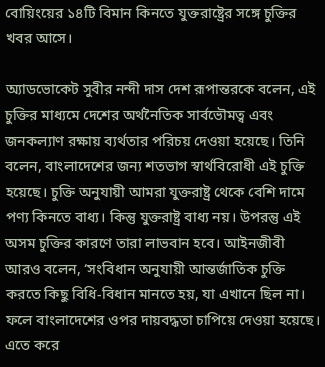বোয়িংয়ের ১৪টি বিমান কিনতে যুক্তরাষ্ট্রের সঙ্গে চুক্তির খবর আসে।

অ্যাডভোকেট সুবীর নন্দী দাস দেশ রূপান্তরকে বলেন, এই চুক্তির মাধ্যমে দেশের অর্থনৈতিক সার্বভৌমত্ব এবং জনকল্যাণ রক্ষায় ব্যর্থতার পরিচয় দেওয়া হয়েছে। তিনি বলেন, বাংলাদেশের জন্য শতভাগ স্বার্থবিরোধী এই চুক্তি হয়েছে। চুক্তি অনুযায়ী আমরা যুক্তরাষ্ট্র থেকে বেশি দামে পণ্য কিনতে বাধ্য। কিন্তু যুক্তরাষ্ট্র বাধ্য নয়। উপরন্তু এই অসম চুক্তির কারণে তারা লাভবান হবে। আইনজীবী আরও বলেন, ‘সংবিধান অনুযায়ী আন্তর্জাতিক চুক্তি করতে কিছু বিধি-বিধান মানতে হয়, যা এখানে ছিল না। ফলে বাংলাদেশের ওপর দায়বদ্ধতা চাপিয়ে দেওয়া হয়েছে। এতে করে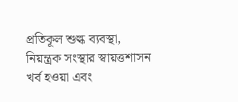প্রতিকূল শুল্ক ব্যবস্থা, নিয়ন্ত্রক সংস্থার স্বায়ত্তশাসন খর্ব হওয়া এবং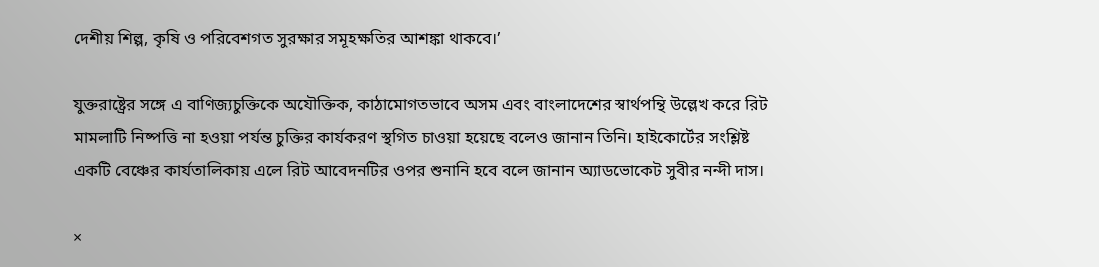দেশীয় শিল্প, কৃষি ও পরিবেশগত সুরক্ষার সমূহক্ষতির আশঙ্কা থাকবে।’

যুক্তরাষ্ট্রের সঙ্গে এ বাণিজ্যচুক্তিকে অযৌক্তিক, কাঠামোগতভাবে অসম এবং বাংলাদেশের স্বার্থপন্থি উল্লেখ করে রিট মামলাটি নিষ্পত্তি না হওয়া পর্যন্ত চুক্তির কার্যকরণ স্থগিত চাওয়া হয়েছে বলেও জানান তিনি। হাইকোর্টের সংশ্লিষ্ট একটি বেঞ্চের কার্যতালিকায় এলে রিট আবেদনটির ওপর শুনানি হবে বলে জানান অ্যাডভোকেট সুবীর নন্দী দাস।

×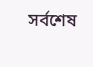সর্বশেষ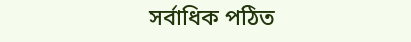সর্বাধিক পঠিত